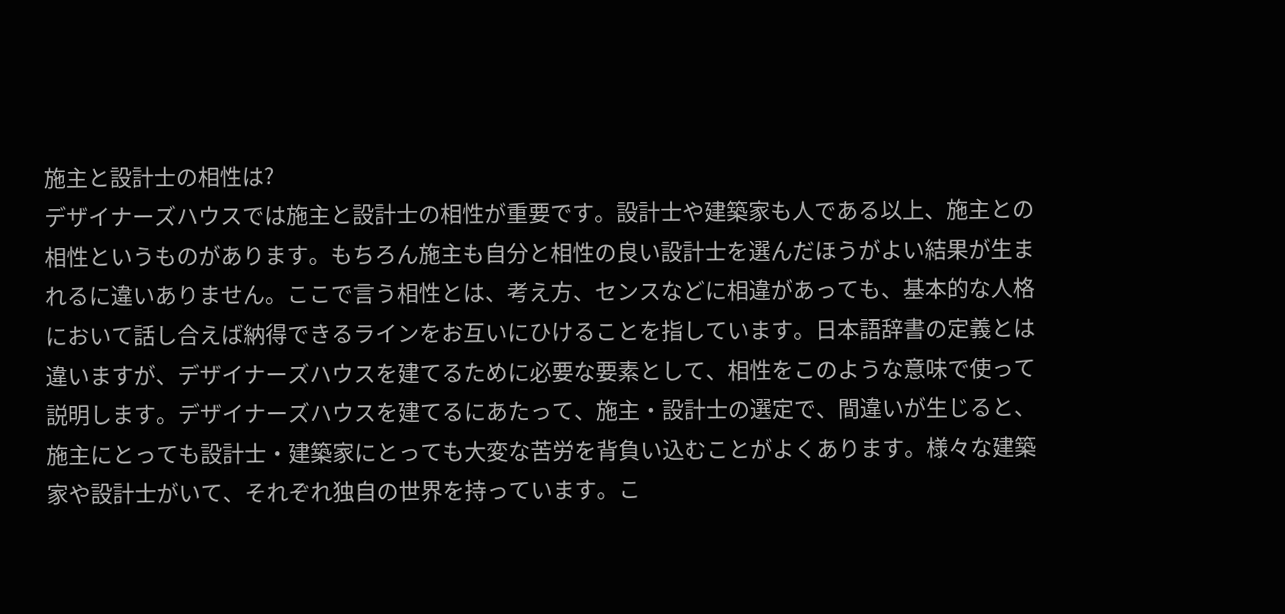施主と設計士の相性は?
デザイナーズハウスでは施主と設計士の相性が重要です。設計士や建築家も人である以上、施主との相性というものがあります。もちろん施主も自分と相性の良い設計士を選んだほうがよい結果が生まれるに違いありません。ここで言う相性とは、考え方、センスなどに相違があっても、基本的な人格において話し合えば納得できるラインをお互いにひけることを指しています。日本語辞書の定義とは違いますが、デザイナーズハウスを建てるために必要な要素として、相性をこのような意味で使って説明します。デザイナーズハウスを建てるにあたって、施主・設計士の選定で、間違いが生じると、施主にとっても設計士・建築家にとっても大変な苦労を背負い込むことがよくあります。様々な建築家や設計士がいて、それぞれ独自の世界を持っています。こ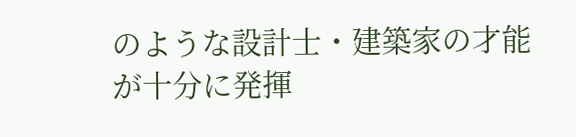のような設計士・建築家の才能が十分に発揮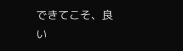できてこそ、良い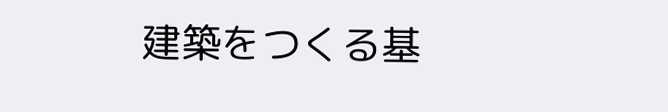建築をつくる基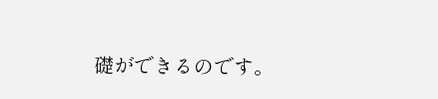礎ができるのです。